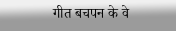गीत बचपन के वे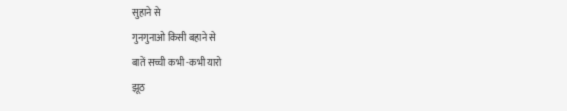सुहाने से
गुनगुनाओ किसी बहाने से
बातें सच्ची कभी -कभी यारो
झूठ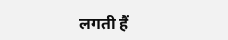लगती हैं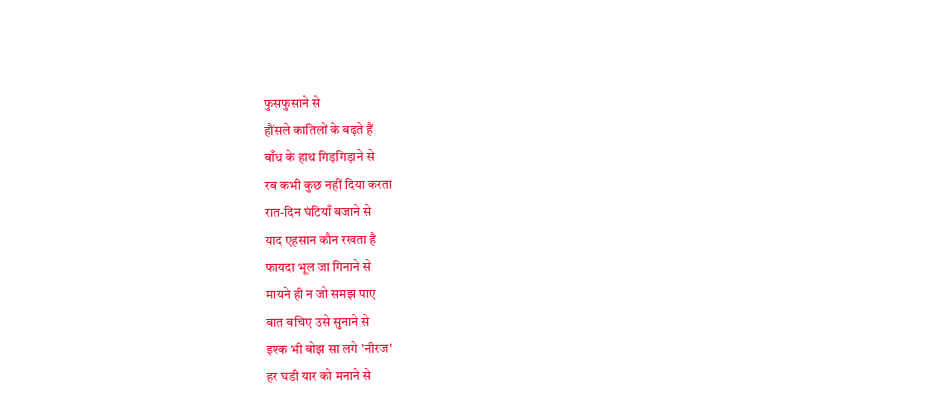फुसफुसाने से
हौंसले कातिलों के बढ़ते हैं
बाँध के हाथ गिड़गिड़ाने से
रब कभी कुछ नहीं दिया करता
रात-दिन घंटियाँ बजाने से
याद एहसान कौन रखता है
फायदा भूल जा गिनाने से
मायने ही न जो समझ पाए
बात बचिए उसे सुनाने से
इश्क भी बोझ सा लगे 'नीरज'
हर घडी यार को मनाने से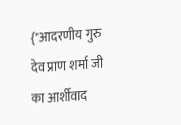{"आदरणीय गुरु देव प्राण शर्मा जी का आर्शीवाद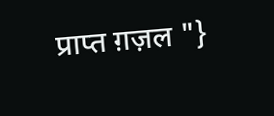प्राप्त ग़ज़ल "}